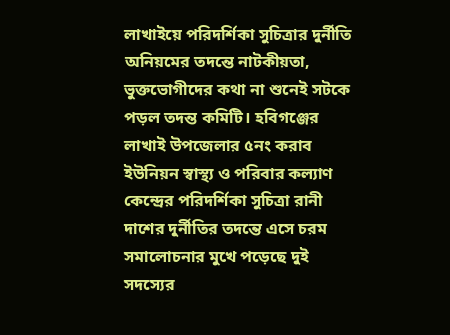লাখাইয়ে পরিদর্শিকা সুচিত্রার দুর্নীতি অনিয়মের তদন্তে নাটকীয়তা, ভুক্তভোগীদের কথা না শুনেই সটকে পড়ল তদন্ত কমিটি। হবিগঞ্জের লাখাই উপজেলার ৫নং করাব ইউনিয়ন স্বাস্থ্য ও পরিবার কল্যাণ কেন্দ্রের পরিদর্শিকা সুচিত্রা রানী দাশের দুর্নীতির তদন্তে এসে চরম সমালোচনার মুখে পড়েছে দুই সদস্যের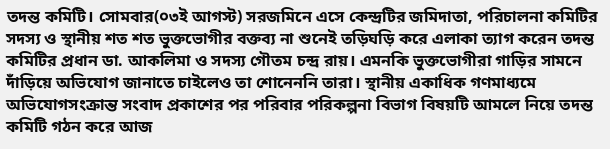তদন্ত কমিটি। সোমবার(০৩ই আগস্ট) সরজমিনে এসে কেন্দ্রটির জমিদাতা, পরিচালনা কমিটির সদস্য ও স্থানীয় শত শত ভুক্তভোগীর বক্তব্য না শুনেই তড়িঘড়ি করে এলাকা ত্যাগ করেন তদন্ত কমিটির প্রধান ডা. আকলিমা ও সদস্য গৌতম চন্দ্র রায়। এমনকি ভুক্তভোগীরা গাড়ির সামনে দাঁড়িয়ে অভিযোগ জানাতে চাইলেও তা শোনেননি তারা। স্থানীয় একাধিক গণমাধ্যমে অভিযোগসংক্রান্ত সংবাদ প্রকাশের পর পরিবার পরিকল্পনা বিভাগ বিষয়টি আমলে নিয়ে তদন্ত কমিটি গঠন করে আজ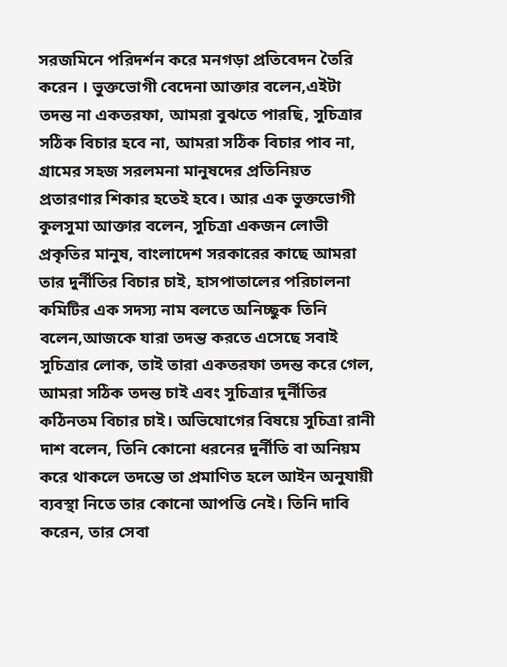সরজমিনে পরিদর্শন করে মনগড়া প্রতিবেদন তৈরি করেন । ভুক্তভোগী বেদেনা আক্তার বলেন,এইটা তদন্ত না একতরফা, আমরা বুঝতে পারছি, সুচিত্রার সঠিক বিচার হবে না, আমরা সঠিক বিচার পাব না, গ্রামের সহজ সরলমনা মানুষদের প্রতিনিয়ত প্রতারণার শিকার হতেই হবে। আর এক ভুক্তভোগী কুলসুমা আক্তার বলেন, সুচিত্রা একজন লোভী প্রকৃতির মানুষ, বাংলাদেশ সরকারের কাছে আমরা তার দুর্নীতির বিচার চাই, হাসপাতালের পরিচালনা কমিটির এক সদস্য নাম বলতে অনিচ্ছুক তিনি বলেন,আজকে যারা তদন্ত করতে এসেছে সবাই সুচিত্রার লোক, তাই তারা একতরফা তদন্ত করে গেল, আমরা সঠিক তদন্ত চাই এবং সুচিত্রার দুর্নীতির কঠিনতম বিচার চাই। অভিযোগের বিষয়ে সুচিত্রা রানী দাশ বলেন, তিনি কোনো ধরনের দুর্নীতি বা অনিয়ম করে থাকলে তদন্তে তা প্রমাণিত হলে আইন অনুযায়ী ব্যবস্থা নিতে তার কোনো আপত্তি নেই। তিনি দাবি করেন, তার সেবা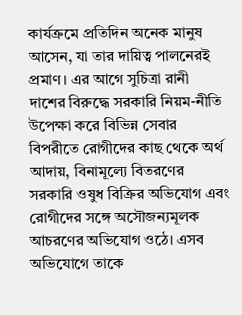কার্যক্রমে প্রতিদিন অনেক মানুষ আসেন, যা তার দায়িত্ব পালনেরই প্রমাণ। এর আগে সুচিত্রা রানী দাশের বিরুদ্ধে সরকারি নিয়ম-নীতি উপেক্ষা করে বিভিন্ন সেবার বিপরীতে রোগীদের কাছ থেকে অর্থ আদায়, বিনামূল্যে বিতরণের সরকারি ওষুধ বিক্রির অভিযোগ এবং রোগীদের সঙ্গে অসৌজন্যমূলক আচরণের অভিযোগ ওঠে। এসব অভিযোগে তাকে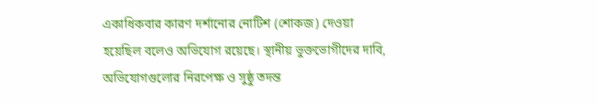একাধিকবার কারণ দর্শানোর নোটিশ (শোকজ) দেওয়া হয়েছিল বলেও অভিযোগ রয়েছে। স্থানীয় ভুক্তভোগীদের দাবি, অভিযোগগুলোর নিরপেক্ষ ও সুষ্ঠু তদন্ত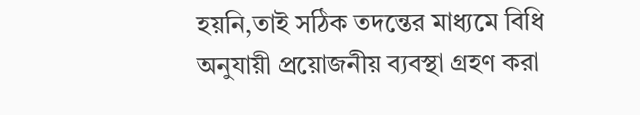হয়নি,তাই সঠিক তদন্তের মাধ্যমে বিধি অনুযায়ী প্রয়োজনীয় ব্যবস্থা গ্রহণ করা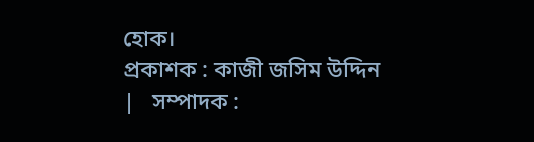হোক।
প্রকাশক : কাজী জসিম উদ্দিন   |   সম্পাদক :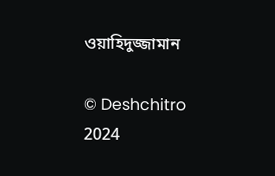ওয়াহিদুজ্জামান

© Deshchitro 2024